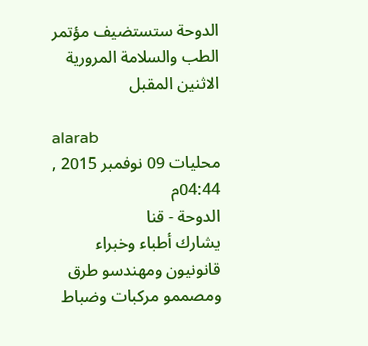الدوحة ستستضيف مؤتمر الطب والسلامة المرورية الاثنين المقبل

alarab
محليات 09 نوفمبر 2015 , 04:44م
الدوحة - قنا
يشارك أطباء وخبراء قانونيون ومهندسو طرق ومصممو مركبات وضباط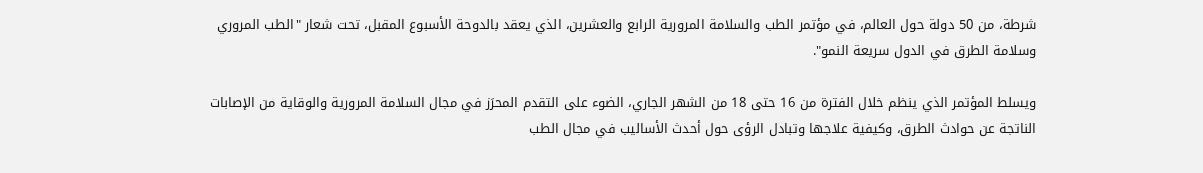شرطة، من 50 دولة حول العالم، في مؤتمر الطب والسلامة المرورية الرابع والعشرين، الذي يعقد بالدوحة الأسبوع المقبل، تحت شعار "الطب المروري وسلامة الطرق في الدول سريعة النمو".

ويسلط المؤتمر الذي ينظم خلال الفترة من 16 حتى 18 من الشهر الجاري، الضوء على التقدم المحرَز في مجال السلامة المرورية والوقاية من الإصابات الناتجة عن حوادث الطرق، وكيفية علاجها وتبادل الرؤى حول أحدث الأساليب في مجال الطب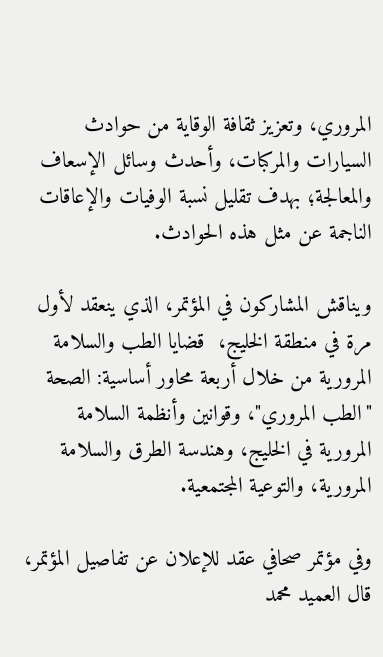المروري، وتعزيز ثقافة الوقاية من حوادث السيارات والمركبات، وأحدث وسائل الإسعاف والمعالجة؛ بهدف تقليل نسبة الوفيات والإعاقات الناجمة عن مثل هذه الحوادث.

ويناقش المشاركون في المؤتمر، الذي ينعقد لأول مرة في منطقة الخليج،  قضايا الطب والسلامة المرورية من خلال أربعة محاور أساسية: الصحة "الطب المروري"، وقوانين وأنظمة السلامة المرورية في الخليج، وهندسة الطرق والسلامة المرورية، والتوعية المجتمعية.

وفي مؤتمر صحافي عقد للإعلان عن تفاصيل المؤتمر، قال العميد محمد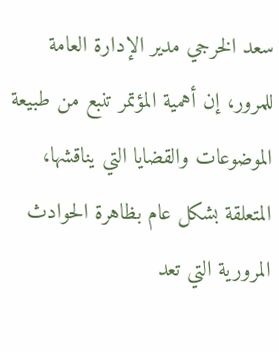سعد الخرجي مدير الإدارة العامة للمرور، إن أهمية المؤتمر تنبع من طبيعة الموضوعات والقضايا التي يناقشها، المتعلقة بشكل عام بظاهرة الحوادث المرورية التي تعد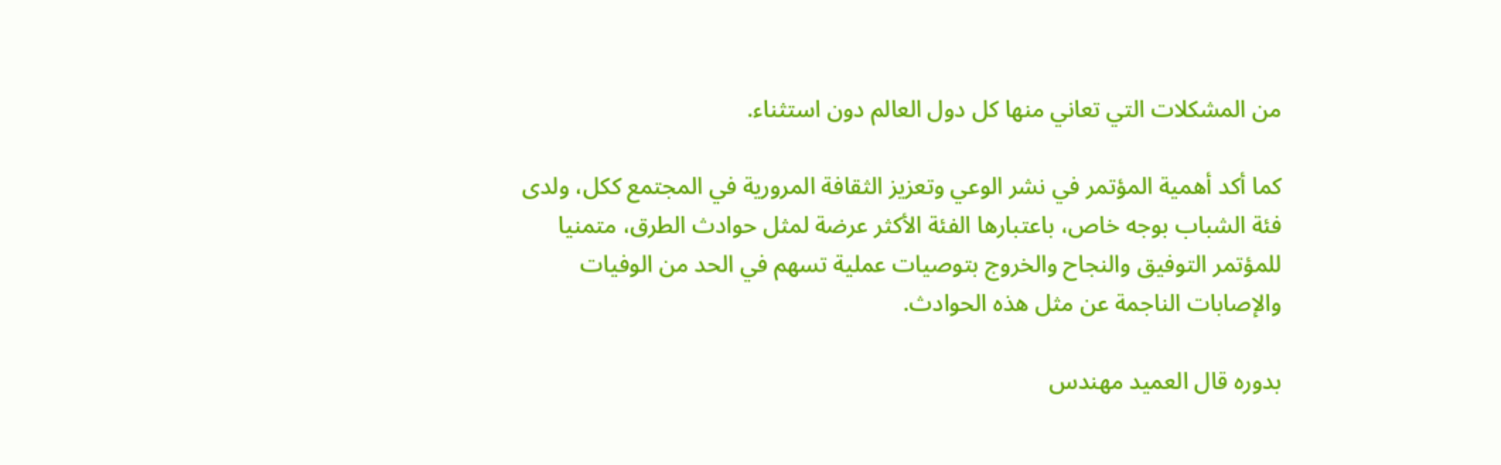من المشكلات التي تعاني منها كل دول العالم دون استثناء.

كما أكد أهمية المؤتمر في نشر الوعي وتعزيز الثقافة المرورية في المجتمع ككل، ولدى فئة الشباب بوجه خاص، باعتبارها الفئة الأكثر عرضة لمثل حوادث الطرق، متمنيا للمؤتمر التوفيق والنجاح والخروج بتوصيات عملية تسهم في الحد من الوفيات والإصابات الناجمة عن مثل هذه الحوادث.

بدوره قال العميد مهندس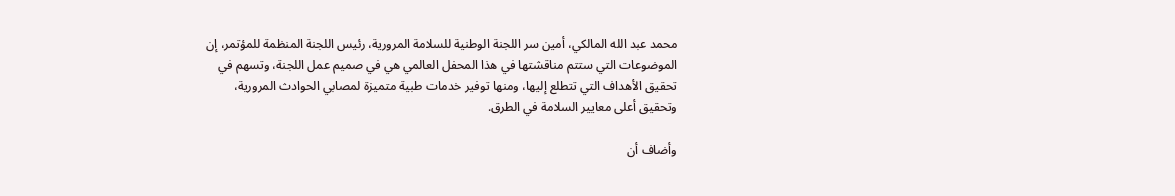محمد عبد الله المالكي، أمين سر اللجنة الوطنية للسلامة المرورية، رئيس اللجنة المنظمة للمؤتمر، إن الموضوعات التي ستتم مناقشتها في هذا المحفل العالمي هي في صميم عمل اللجنة، وتسهم في تحقيق الأهداف التي تتطلع إليها، ومنها توفير خدمات طبية متميزة لمصابي الحوادث المرورية، وتحقيق أعلى معايير السلامة في الطرق.

وأضاف أن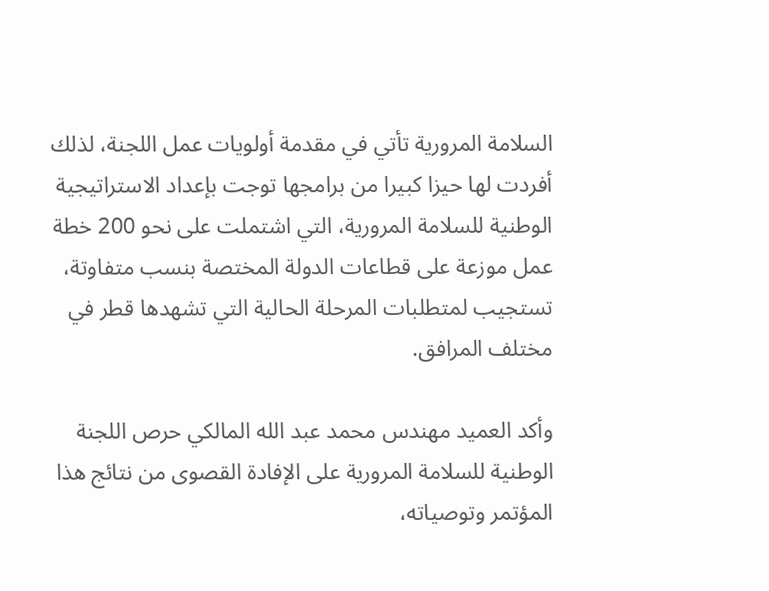السلامة المرورية تأتي في مقدمة أولويات عمل اللجنة، لذلك أفردت لها حيزا كبيرا من برامجها توجت بإعداد الاستراتيجية الوطنية للسلامة المرورية، التي اشتملت على نحو 200 خطة عمل موزعة على قطاعات الدولة المختصة بنسب متفاوتة، تستجيب لمتطلبات المرحلة الحالية التي تشهدها قطر في مختلف المرافق.

وأكد العميد مهندس محمد عبد الله المالكي حرص اللجنة الوطنية للسلامة المرورية على الإفادة القصوى من نتائج هذا المؤتمر وتوصياته،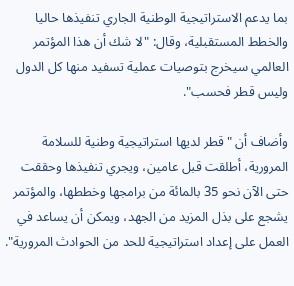بما يدعم الاستراتيجية الوطنية الجاري تنفيذها حاليا والخطط المستقبلية، وقال: "لا شك أن هذا المؤتمر العالمي سيخرج بتوصيات عملية تسفيد منها كل الدول وليس قطر فحسب".

وأضاف أن "قطر لديها استراتيجية وطنية للسلامة المرورية، أطلقت قبل عامين، ويجري تنفيذها وحققت حتى الآن نحو 35 بالمائة من برامجها وخططها، والمؤتمر يشجع على بذل المزيد من الجهد، ويمكن أن يساعد في العمل على إعداد استراتيجية للحد من الحوادث المرورية".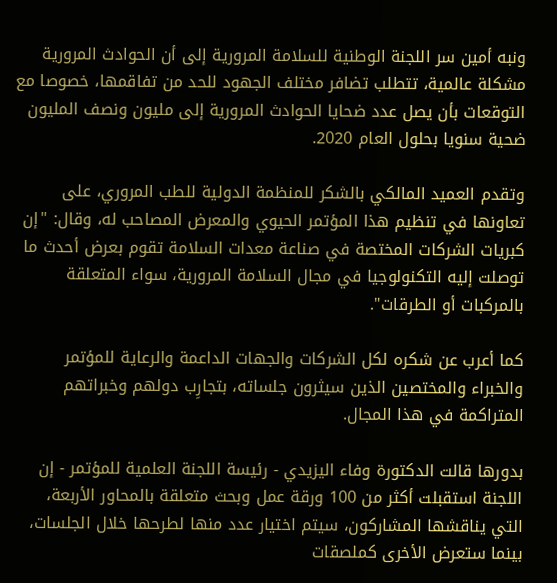ونبه أمين سر اللجنة الوطنية للسلامة المرورية إلى أن الحوادث المرورية مشكلة عالمية، تتطلب تضافر مختلف الجهود للحد من تفاقمها، خصوصا مع التوقعات بأن يصل عدد ضحايا الحوادث المرورية إلى مليون ونصف المليون ضحية سنويا بحلول العام 2020.

وتقدم العميد المالكي بالشكر للمنظمة الدولية للطب المروري، على تعاونها في تنظيم هذا المؤتمر الحيوي والمعرض المصاحب له، وقال: "إن كبريات الشركات المختصة في صناعة معدات السلامة تقوم بعرض أحدث ما توصلت إليه التكنولوجيا في مجال السلامة المرورية، سواء المتعلقة بالمركبات أو الطرقات".

كما أعرب عن شكره لكل الشركات والجهات الداعمة والرعاية للمؤتمر والخبراء والمختصين الذين سيثرون جلساته، بتجارِب دولهم وخبراتهم المتراكمة في هذا المجال.

بدورها قالت الدكتورة وفاء اليزيدي - رئيسة اللجنة العلمية للمؤتمر - إن اللجنة استقبلت أكثر من 100 ورقة عمل وبحث متعلقة بالمحاور الأربعة، التي يناقشها المشاركون، سيتم اختيار عدد منها لطرحها خلال الجلسات، بينما ستعرض الأخرى كملصقات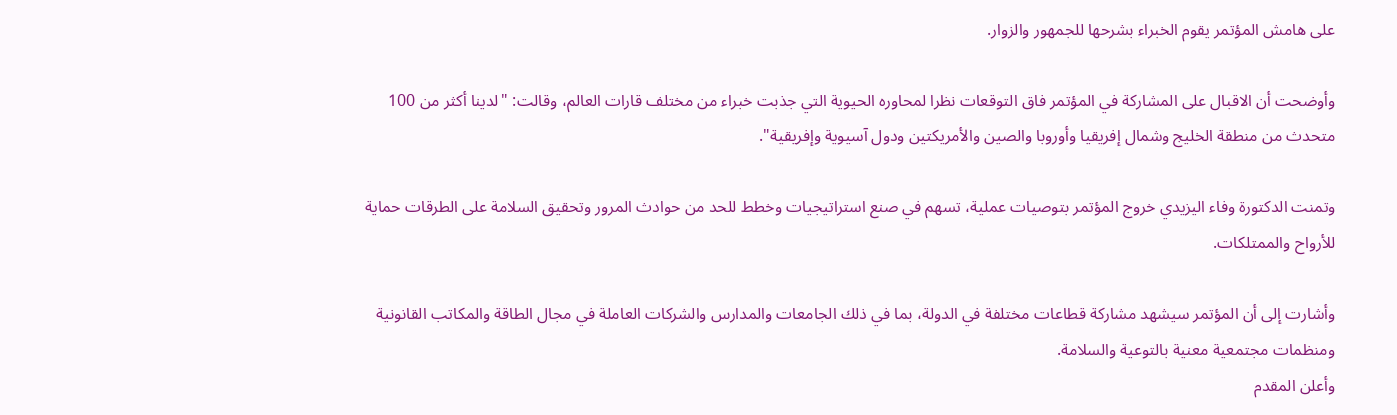على هامش المؤتمر يقوم الخبراء بشرحها للجمهور والزوار.

وأوضحت أن الاقبال على المشاركة في المؤتمر فاق التوقعات نظرا لمحاوره الحيوية التي جذبت خبراء من مختلف قارات العالم، وقالت: "لدينا أكثر من 100 متحدث من منطقة الخليج وشمال إفريقيا وأوروبا والصين والأمريكتين ودول آسيوية وإفريقية".

وتمنت الدكتورة وفاء اليزيدي خروج المؤتمر بتوصيات عملية، تسهم في صنع استراتيجيات وخطط للحد من حوادث المرور وتحقيق السلامة على الطرقات حماية للأرواح والممتلكات.

وأشارت إلى أن المؤتمر سيشهد مشاركة قطاعات مختلفة في الدولة، بما في ذلك الجامعات والمدارس والشركات العاملة في مجال الطاقة والمكاتب القانونية ومنظمات مجتمعية معنية بالتوعية والسلامة.
وأعلن المقدم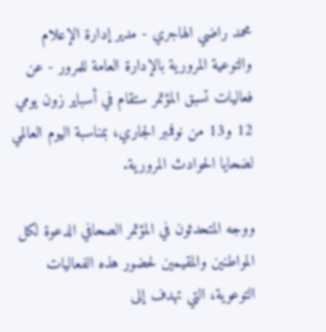محمد راضي الهاجري - مدير إدارة الإعلام والتوعية المرورية بالإدارة العامة للمرور - عن فعاليات تسبق المؤتمر ستقام في أسباير زون يومي 12 و13 من نوفمبر الجاري، بمناسبة اليوم العالمي لضحايا الحوادث المرورية.

ووجه المتحدثون في المؤتمر الصحافي الدعوة لكل المواطنين والمقيمين لحضور هذه الفعاليات التوعوية، التي تهدف إلى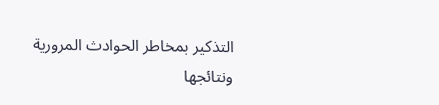التذكير بمخاطر الحوادث المرورية ونتائجها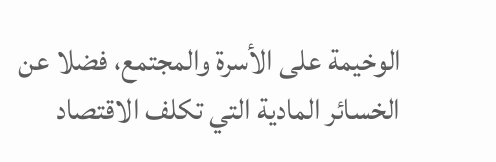الوخيمة على الأسرة والمجتمع، فضلا عن الخسائر المادية التي تكلف الاقتصاد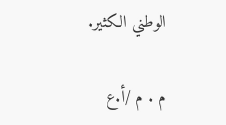الوطني الكثير.

م . م /أ.ع